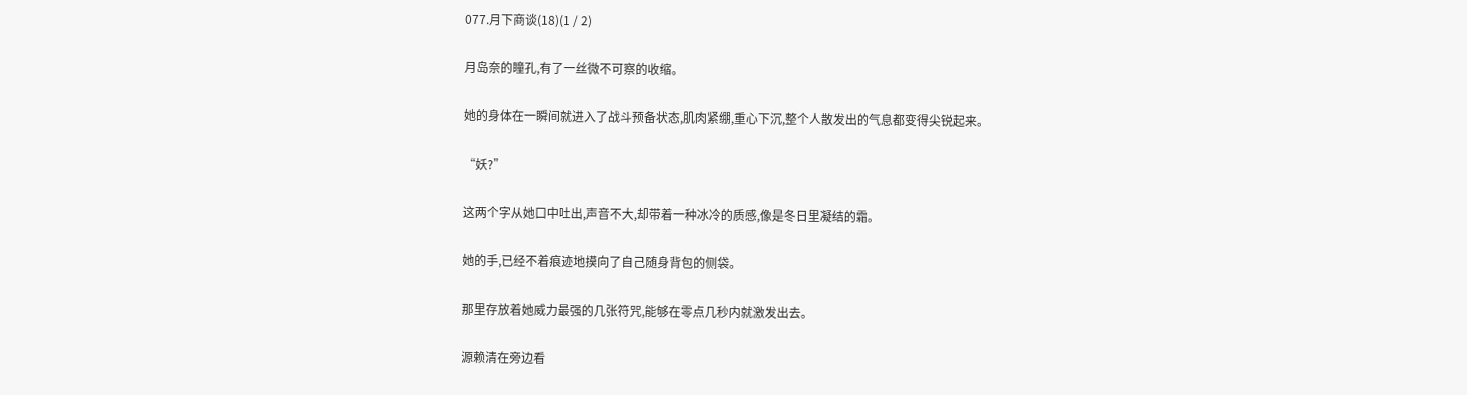077.月下商谈(18)(1 / 2)

月岛奈的瞳孔,有了一丝微不可察的收缩。

她的身体在一瞬间就进入了战斗预备状态,肌肉紧绷,重心下沉,整个人散发出的气息都变得尖锐起来。

“妖?”

这两个字从她口中吐出,声音不大,却带着一种冰冷的质感,像是冬日里凝结的霜。

她的手,已经不着痕迹地摸向了自己随身背包的侧袋。

那里存放着她威力最强的几张符咒,能够在零点几秒内就激发出去。

源赖清在旁边看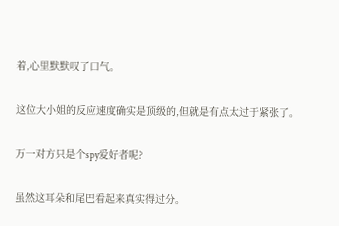着,心里默默叹了口气。

这位大小姐的反应速度确实是顶级的,但就是有点太过于紧张了。

万一对方只是个spy爱好者呢?

虽然这耳朵和尾巴看起来真实得过分。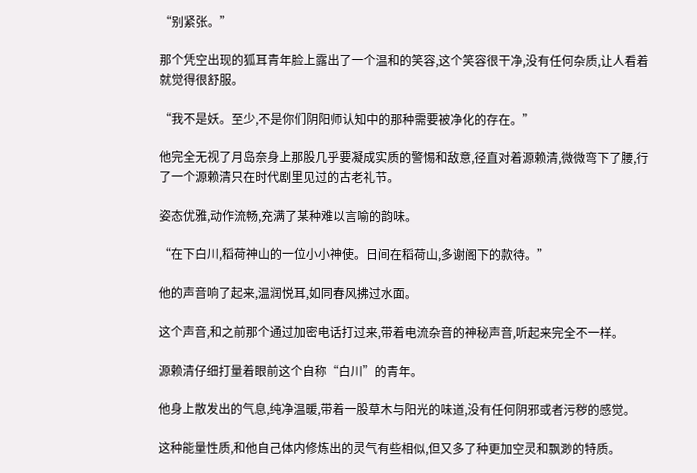“别紧张。”

那个凭空出现的狐耳青年脸上露出了一个温和的笑容,这个笑容很干净,没有任何杂质,让人看着就觉得很舒服。

“我不是妖。至少,不是你们阴阳师认知中的那种需要被净化的存在。”

他完全无视了月岛奈身上那股几乎要凝成实质的警惕和敌意,径直对着源赖清,微微弯下了腰,行了一个源赖清只在时代剧里见过的古老礼节。

姿态优雅,动作流畅,充满了某种难以言喻的韵味。

“在下白川,稻荷神山的一位小小神使。日间在稻荷山,多谢阁下的款待。”

他的声音响了起来,温润悦耳,如同春风拂过水面。

这个声音,和之前那个通过加密电话打过来,带着电流杂音的神秘声音,听起来完全不一样。

源赖清仔细打量着眼前这个自称“白川”的青年。

他身上散发出的气息,纯净温暖,带着一股草木与阳光的味道,没有任何阴邪或者污秽的感觉。

这种能量性质,和他自己体内修炼出的灵气有些相似,但又多了种更加空灵和飘渺的特质。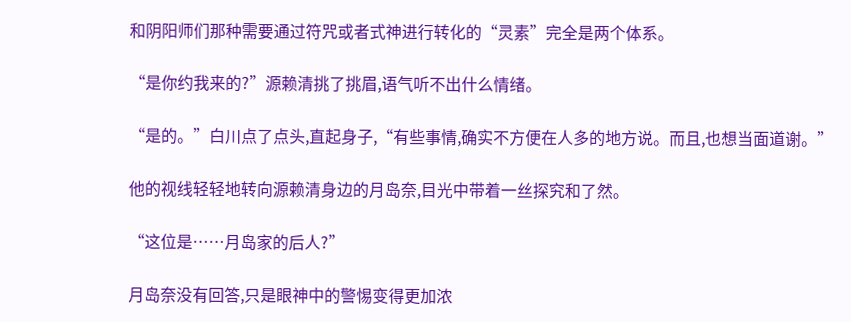和阴阳师们那种需要通过符咒或者式神进行转化的“灵素”完全是两个体系。

“是你约我来的?”源赖清挑了挑眉,语气听不出什么情绪。

“是的。”白川点了点头,直起身子,“有些事情,确实不方便在人多的地方说。而且,也想当面道谢。”

他的视线轻轻地转向源赖清身边的月岛奈,目光中带着一丝探究和了然。

“这位是……月岛家的后人?”

月岛奈没有回答,只是眼神中的警惕变得更加浓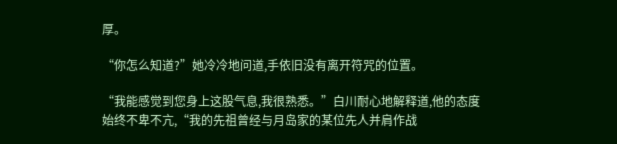厚。

“你怎么知道?”她冷冷地问道,手依旧没有离开符咒的位置。

“我能感觉到您身上这股气息,我很熟悉。”白川耐心地解释道,他的态度始终不卑不亢,“我的先祖曾经与月岛家的某位先人并肩作战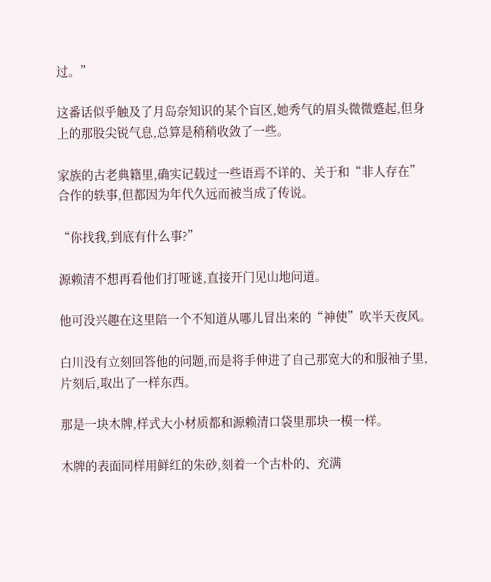过。”

这番话似乎触及了月岛奈知识的某个盲区,她秀气的眉头微微蹙起,但身上的那股尖锐气息,总算是稍稍收敛了一些。

家族的古老典籍里,确实记载过一些语焉不详的、关于和“非人存在”合作的轶事,但都因为年代久远而被当成了传说。

“你找我,到底有什么事?”

源赖清不想再看他们打哑谜,直接开门见山地问道。

他可没兴趣在这里陪一个不知道从哪儿冒出来的“神使”吹半天夜风。

白川没有立刻回答他的问题,而是将手伸进了自己那宽大的和服袖子里,片刻后,取出了一样东西。

那是一块木牌,样式大小材质都和源赖清口袋里那块一模一样。

木牌的表面同样用鲜红的朱砂,刻着一个古朴的、充满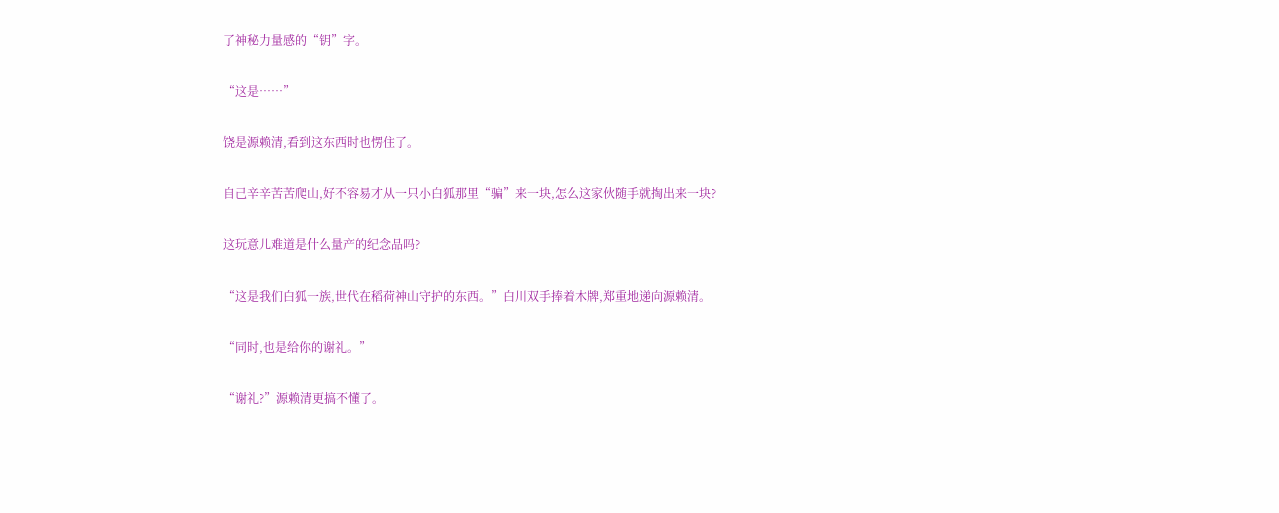了神秘力量感的“钥”字。

“这是……”

饶是源赖清,看到这东西时也愣住了。

自己辛辛苦苦爬山,好不容易才从一只小白狐那里“骗”来一块,怎么这家伙随手就掏出来一块?

这玩意儿难道是什么量产的纪念品吗?

“这是我们白狐一族,世代在稻荷神山守护的东西。”白川双手捧着木牌,郑重地递向源赖清。

“同时,也是给你的谢礼。”

“谢礼?”源赖清更搞不懂了。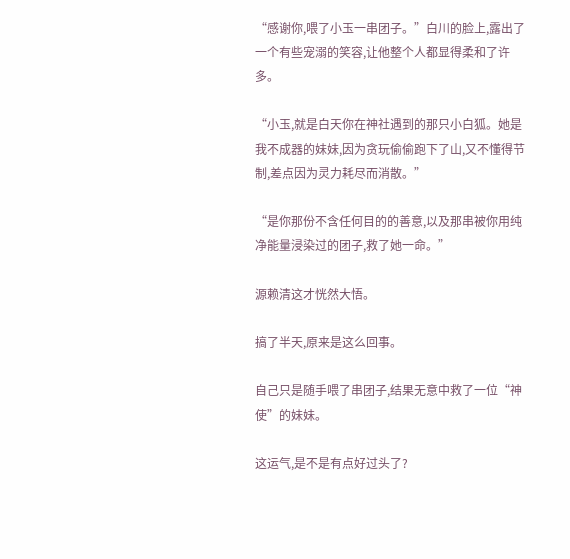“感谢你,喂了小玉一串团子。”白川的脸上,露出了一个有些宠溺的笑容,让他整个人都显得柔和了许多。

“小玉,就是白天你在神社遇到的那只小白狐。她是我不成器的妹妹,因为贪玩偷偷跑下了山,又不懂得节制,差点因为灵力耗尽而消散。”

“是你那份不含任何目的的善意,以及那串被你用纯净能量浸染过的团子,救了她一命。”

源赖清这才恍然大悟。

搞了半天,原来是这么回事。

自己只是随手喂了串团子,结果无意中救了一位“神使”的妹妹。

这运气,是不是有点好过头了?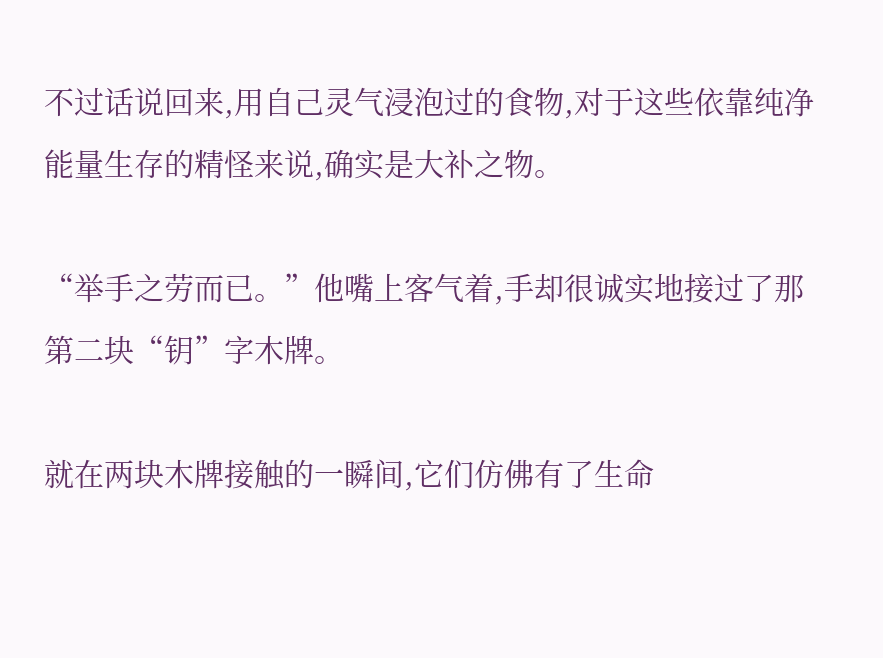不过话说回来,用自己灵气浸泡过的食物,对于这些依靠纯净能量生存的精怪来说,确实是大补之物。

“举手之劳而已。”他嘴上客气着,手却很诚实地接过了那第二块“钥”字木牌。

就在两块木牌接触的一瞬间,它们仿佛有了生命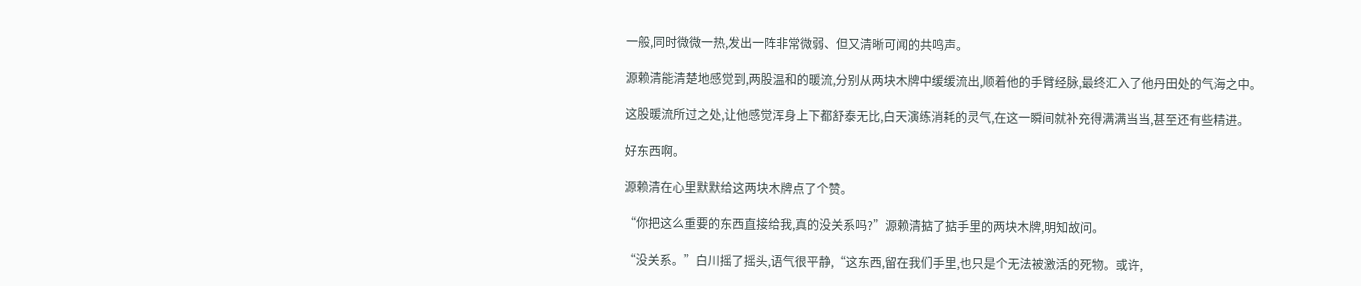一般,同时微微一热,发出一阵非常微弱、但又清晰可闻的共鸣声。

源赖清能清楚地感觉到,两股温和的暖流,分别从两块木牌中缓缓流出,顺着他的手臂经脉,最终汇入了他丹田处的气海之中。

这股暖流所过之处,让他感觉浑身上下都舒泰无比,白天演练消耗的灵气,在这一瞬间就补充得满满当当,甚至还有些精进。

好东西啊。

源赖清在心里默默给这两块木牌点了个赞。

“你把这么重要的东西直接给我,真的没关系吗?”源赖清掂了掂手里的两块木牌,明知故问。

“没关系。”白川摇了摇头,语气很平静,“这东西,留在我们手里,也只是个无法被激活的死物。或许,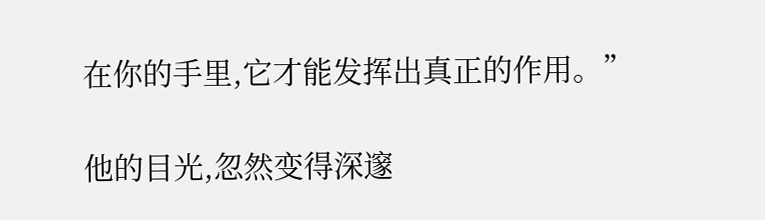在你的手里,它才能发挥出真正的作用。”

他的目光,忽然变得深邃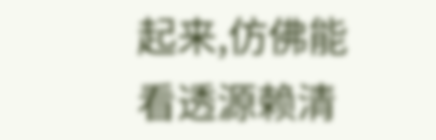起来,仿佛能看透源赖清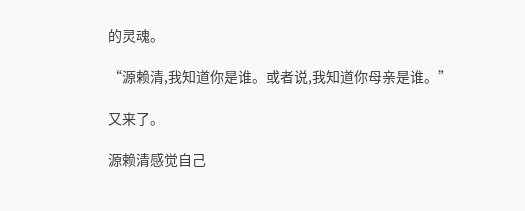的灵魂。

“源赖清,我知道你是谁。或者说,我知道你母亲是谁。”

又来了。

源赖清感觉自己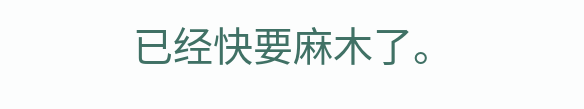已经快要麻木了。